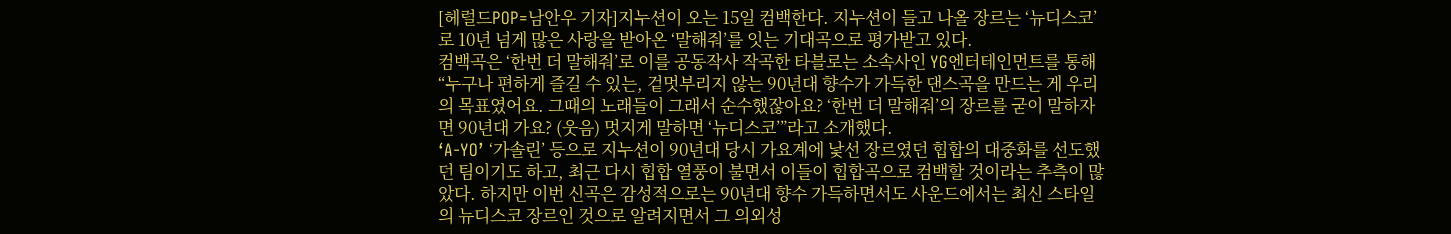[헤럴드POP=남안우 기자]지누션이 오는 15일 컴백한다. 지누션이 들고 나올 장르는 ‘뉴디스코’로 10년 넘게 많은 사랑을 받아온 ‘말해줘’를 잇는 기대곡으로 평가받고 있다.
컴백곡은 ‘한번 더 말해줘’로 이를 공동작사 작곡한 타블로는 소속사인 YG엔터테인먼트를 통해 “누구나 편하게 즐길 수 있는, 겉멋부리지 않는 90년대 향수가 가득한 댄스곡을 만드는 게 우리의 목표였어요. 그때의 노래들이 그래서 순수했잖아요? ‘한번 더 말해줘’의 장르를 굳이 말하자면 90년대 가요? (웃음) 멋지게 말하면 ‘뉴디스코’”라고 소개했다.
‘A-YO’ ‘가솔린’ 등으로 지누션이 90년대 당시 가요계에 낯선 장르였던 힙합의 대중화를 선도했던 팀이기도 하고, 최근 다시 힙합 열풍이 불면서 이들이 힙합곡으로 컴백할 것이라는 추측이 많았다. 하지만 이번 신곡은 감성적으로는 90년대 향수 가득하면서도 사운드에서는 최신 스타일의 뉴디스코 장르인 것으로 알려지면서 그 의외성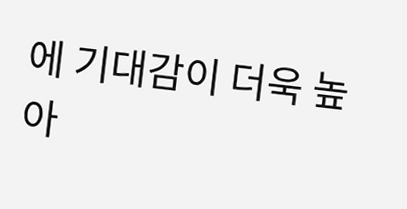에 기대감이 더욱 높아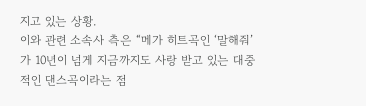지고 있는 상황.
이와 관련 소속사 측은 “메가 히트곡인 ‘말해줘’가 10년이 넘게 지금까지도 사랑 받고 있는 대중적인 댄스곡이라는 점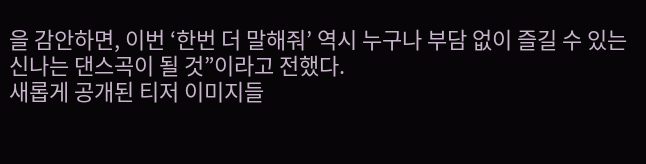을 감안하면, 이번 ‘한번 더 말해줘’ 역시 누구나 부담 없이 즐길 수 있는 신나는 댄스곡이 될 것”이라고 전했다.
새롭게 공개된 티저 이미지들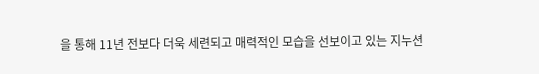을 통해 11년 전보다 더욱 세련되고 매력적인 모습을 선보이고 있는 지누션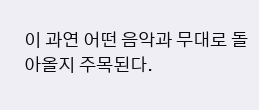이 과연 어떤 음악과 무대로 돌아올지 주목된다.